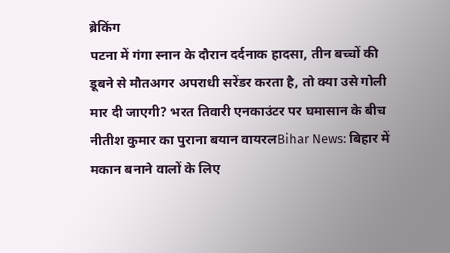ब्रेकिंग
पटना में गंगा स्नान के दौरान दर्दनाक हादसा, तीन बच्चों की डूबने से मौतअगर अपराधी सरेंडर करता है, तो क्या उसे गोली मार दी जाएगी? भरत तिवारी एनकाउंटर पर घमासान के बीच नीतीश कुमार का पुराना बयान वायरलBihar News: बिहार में मकान बनाने वालों के लिए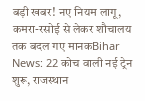बड़ी खबर! नए नियम लागू, कमरा-रसोई से लेकर शौचालय तक बदल गए मानकBihar News: 22 कोच वाली नई ट्रेन शुरू, राजस्थान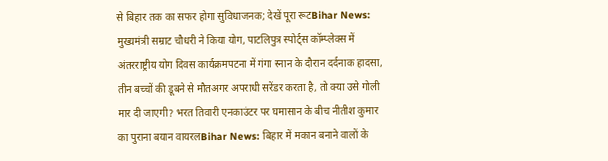से बिहार तक का सफर होगा सुविधाजनक; देखें पूरा रूटBihar News: मुख्यमंत्री सम्राट चौधरी ने किया योग, पाटलिपुत्र स्पोर्ट्स कॉम्प्लेक्स में अंतरराष्ट्रीय योग दिवस कार्यक्रमपटना में गंगा स्नान के दौरान दर्दनाक हादसा, तीन बच्चों की डूबने से मौतअगर अपराधी सरेंडर करता है, तो क्या उसे गोली मार दी जाएगी? भरत तिवारी एनकाउंटर पर घमासान के बीच नीतीश कुमार का पुराना बयान वायरलBihar News: बिहार में मकान बनाने वालों के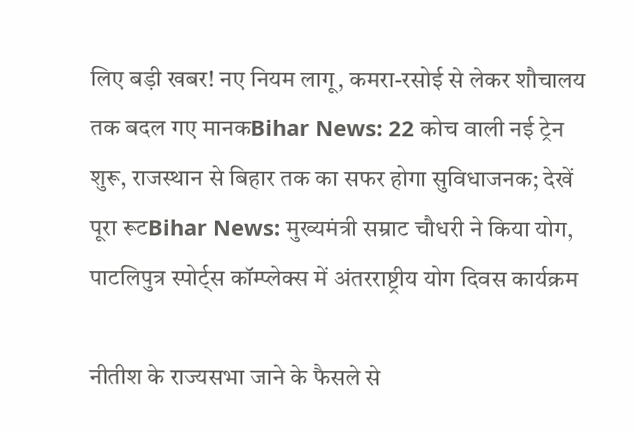लिए बड़ी खबर! नए नियम लागू, कमरा-रसोई से लेकर शौचालय तक बदल गए मानकBihar News: 22 कोच वाली नई ट्रेन शुरू, राजस्थान से बिहार तक का सफर होगा सुविधाजनक; देखें पूरा रूटBihar News: मुख्यमंत्री सम्राट चौधरी ने किया योग, पाटलिपुत्र स्पोर्ट्स कॉम्प्लेक्स में अंतरराष्ट्रीय योग दिवस कार्यक्रम

नीतीश के राज्यसभा जाने के फैसले से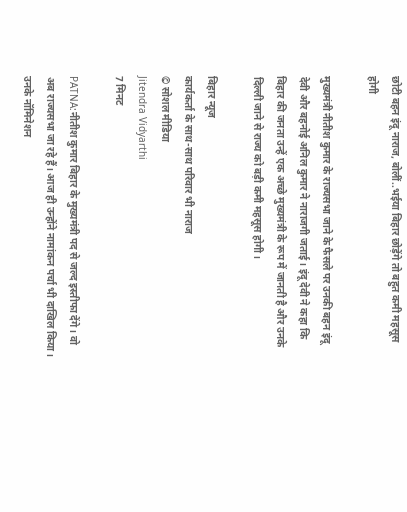छोटी बहन इंदू नाराज, बोलीं..भईया बिहार छोड़ेंगे तो बहुत कमी महसूस होगी

मुख्यमंत्री नीतीश कुमार के राज्यसभा जाने के फैसले पर उनकी बहन इंदू देवी और बहनोई अनिल कुमार ने नाराजगी जताई। इंदू देवी ने कहा कि बिहार की जनता उन्हें एक अच्छे मुख्यमंत्री के रूप में जानती है और उनके दिल्ली जाने से राज्य को बड़ी कमी महसूस होगी।

बिहार न्यूज
कार्यकर्ता के साथ-साथ परिवार भी नाराज
© सोशल मीडिया
Jitendra Vidyarthi
7 मिनट

PATNA:नीतीश कुमार बिहार के मुख्यमंत्री पद से जल्द इस्तीफा देंगे। वो अब राज्यसभा जा रहे हैं। आज ही उन्होंने नामांकन पर्चा भी दाखिल किया। उनके नॉमिनेशन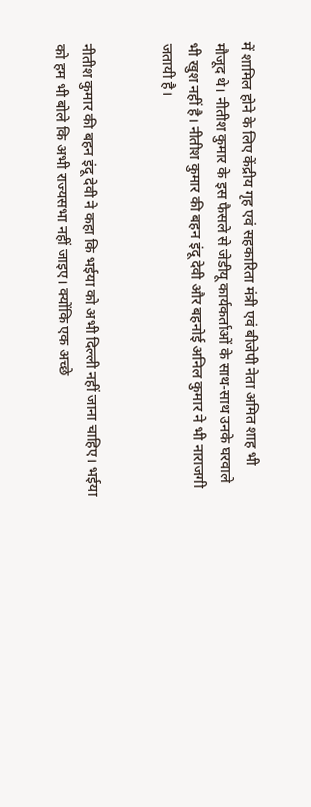में शामिल होने के लिए केंद्रीय गृह एवं सहकारिता मंत्री एवं बीजेपी नेता अमित शाह भी मौजूद थे। नीतीश कुमार के इस फैसले से जेडीयू कार्यकर्ताओं के साथ-साथ उनके घरवाले भी खुश नहीं है। नीतीश कुमार की बहन इंदू देवी और बहनोई अनिल कुमार ने भी नाराजगी जतायी है।


नीतीश कुमार की बहन इंदू देवी ने कहा कि भईया को अभी दिल्ली नहीं जाना चाहिए। भईया को हम भी बोले कि अभी राज्यसभा नहीं जाइए। क्योंकि एक अच्छे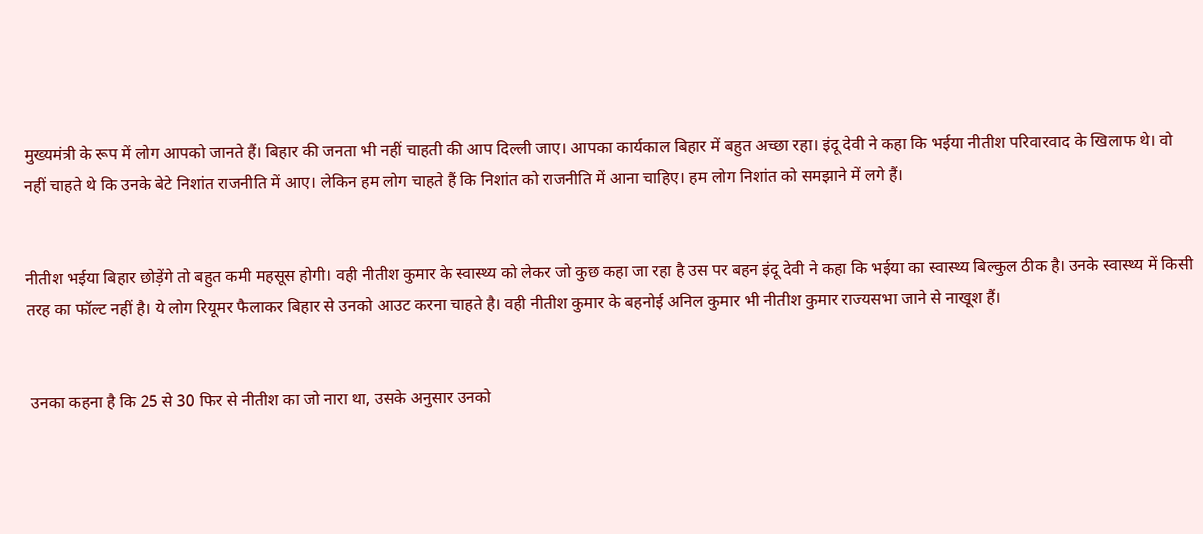मुख्यमंत्री के रूप में लोग आपको जानते हैं। बिहार की जनता भी नहीं चाहती की आप दिल्ली जाए। आपका कार्यकाल बिहार में बहुत अच्छा रहा। इंदू देवी ने कहा कि भईया नीतीश परिवारवाद के खिलाफ थे। वो नहीं चाहते थे कि उनके बेटे निशांत राजनीति में आए। लेकिन हम लोग चाहते हैं कि निशांत को राजनीति में आना चाहिए। हम लोग निशांत को समझाने में लगे हैं।


नीतीश भईया बिहार छोड़ेंगे तो बहुत कमी महसूस होगी। वही नीतीश कुमार के स्वास्थ्य को लेकर जो कुछ कहा जा रहा है उस पर बहन इंदू देवी ने कहा कि भईया का स्वास्थ्य बिल्कुल ठीक है। उनके स्वास्थ्य में किसी तरह का फॉल्ट नहीं है। ये लोग रियूमर फैलाकर बिहार से उनको आउट करना चाहते है। वही नीतीश कुमार के बहनोई अनिल कुमार भी नीतीश कुमार राज्यसभा जाने से नाखूश हैं।


 उनका कहना है कि 25 से 30 फिर से नीतीश का जो नारा था, उसके अनुसार उनको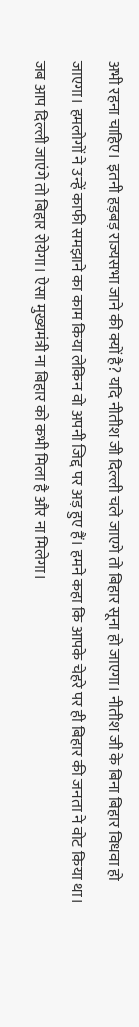अभी रहना चाहिए। इतनी हड़बड़ राज्यसभा जाने की क्यों है? यदि नीतीश जी दिल्ली चले जाएगे तो बिहार सूना हो जाएगा। नीतीश जी के बिना बिहार विधवा हो जाएगा। हमलोगों ने उन्हें काफी समझाने का काम किया लेकिन वो अपनी जिद्द पर अड़ हुए हैं। हमने कहा कि आपके चेहरे पर ही बिहार की जनता ने वोट किया था। जब आप दिल्ली जाएंगे तो बिहार रोयेगा। ऐसा मुख्यमंत्री ना बिहार को कभी मिला है और ना मिलेगा।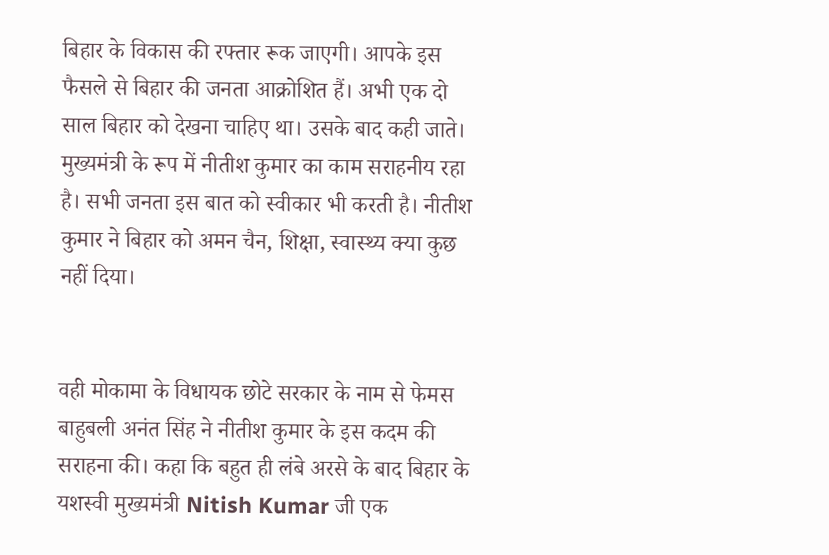बिहार के विकास की रफ्तार रूक जाएगी। आपके इस फैसले से बिहार की जनता आक्रोशित हैं। अभी एक दो साल बिहार को देखना चाहिए था। उसके बाद कही जाते। मुख्यमंत्री के रूप में नीतीश कुमार का काम सराहनीय रहा है। सभी जनता इस बात को स्वीकार भी करती है। नीतीश कुमार ने बिहार को अमन चैन, शिक्षा, स्वास्थ्य क्या कुछ नहीं दिया।


वही मोकामा के विधायक छोटे सरकार के नाम से फेमस बाहुबली अनंत सिंह ने नीतीश कुमार के इस कदम की सराहना की। कहा कि बहुत ही लंबे अरसे के बाद बिहार के यशस्वी मुख्यमंत्री Nitish Kumar जी एक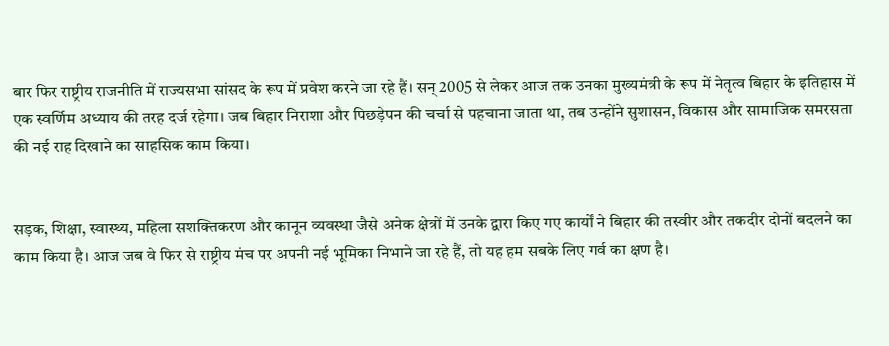बार फिर राष्ट्रीय राजनीति में राज्यसभा सांसद के रूप में प्रवेश करने जा रहे हैं। सन् 2005 से लेकर आज तक उनका मुख्यमंत्री के रूप में नेतृत्व बिहार के इतिहास में एक स्वर्णिम अध्याय की तरह दर्ज रहेगा। जब बिहार निराशा और पिछड़ेपन की चर्चा से पहचाना जाता था, तब उन्होंने सुशासन, विकास और सामाजिक समरसता की नई राह दिखाने का साहसिक काम किया।


सड़क, शिक्षा, स्वास्थ्य, महिला सशक्तिकरण और कानून व्यवस्था जैसे अनेक क्षेत्रों में उनके द्वारा किए गए कार्यों ने बिहार की तस्वीर और तकदीर दोनों बदलने का काम किया है। आज जब वे फिर से राष्ट्रीय मंच पर अपनी नई भूमिका निभाने जा रहे हैं, तो यह हम सबके लिए गर्व का क्षण है।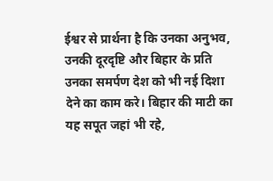ईश्वर से प्रार्थना है कि उनका अनुभव, उनकी दूरदृष्टि और बिहार के प्रति उनका समर्पण देश को भी नई दिशा देने का काम करे। बिहार की माटी का यह सपूत जहां भी रहे,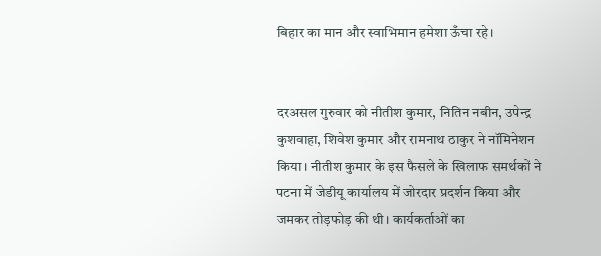बिहार का मान और स्वाभिमान हमेशा ऊँचा रहे।


दरअसल गुरुवार को नीतीश कुमार, नितिन नबीन, उपेन्द्र कुशवाहा, शिवेश कुमार और रामनाथ ठाकुर ने नॉमिनेशन किया। नीतीश कुमार के इस फैसले के खिलाफ समर्थकों ने पटना में जेडीयू कार्यालय में जोरदार प्रदर्शन किया और जमकर तोड़फोड़ की थी। कार्यकर्ताओं का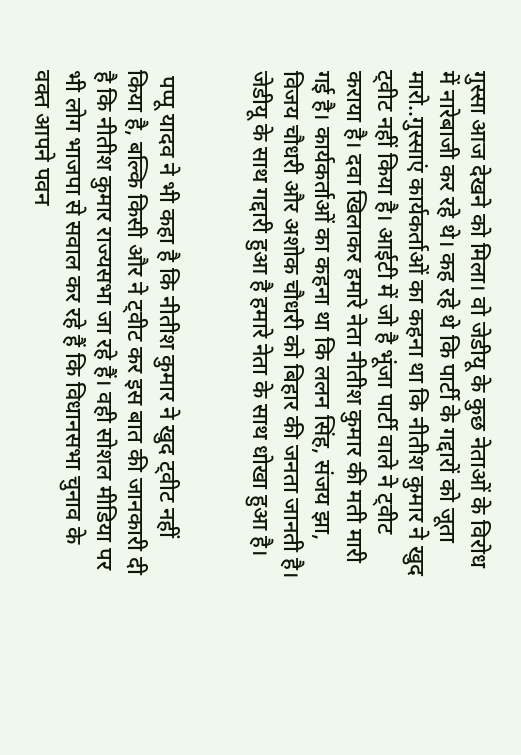गुस्सा आज देखने को मिला। वो जेडीयू के कुछ नेताओं के विरोध में नारेबाजी कर रहे थे। कह रहे थे कि पार्टी के गद्दारों को जूता मारो..गुस्साएं कार्यकर्ताओं का कहना था कि नीतीश कुमार ने खुद ट्वीट नहीं किया है। आईटी में जो है भूंजा पार्टी वाले ने ट्वीट कराया है। दवा खिलाकर हमारे नेता नीतीश कुमार की मती मारी गई है। कार्यकर्ताओं का कहना था कि ललन सिंह, संजय झा, विजय चौधरी और अशोक चौधरी को बिहार की जनता जानती है। जेडीयू के साथ गद्दारी हुआ है हमारे नेता के साथ धोखा हुआ है।


 पप्पू यादव ने भी कहा है कि नीतीश कुमार ने खुद ट्वीट नहीं किया है, बल्कि किसी और ने ट्वीट कर इस बात की जानकारी दी है कि नीतीश कुमार राज्यसभा जा रहे हैं। वही सोशल मीडिया पर भी लोग भाजपा से सवाल कर रहे हैं कि विधानसभा चुनाव के वक्त आपने पवन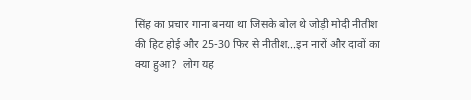सिंह का प्रचार गाना बनया था जिसके बोल थे जोड़ी मोदी नीतीश की हिट होई और 25-30 फिर से नीतीश...इन नारों और दावों का क्या हुआ?  लोग यह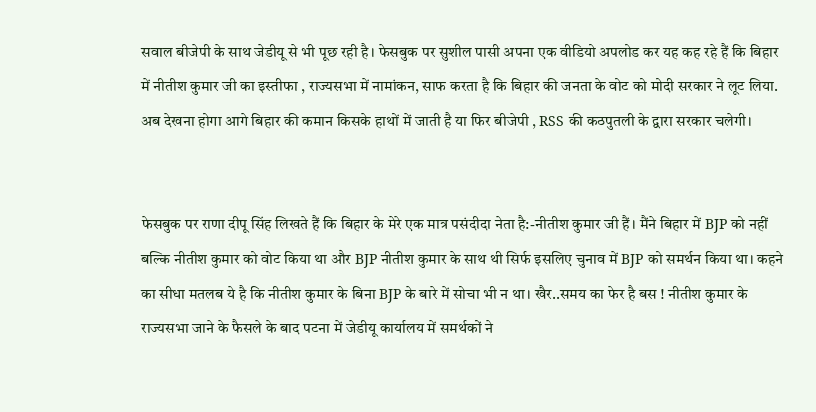सवाल बीजेपी के साथ जेडीयू से भी पूछ रही है। फेसबुक पर सुशील पासी अपना एक वीडियो अपलोड कर यह कह रहे हैं कि बिहार में नीतीश कुमार जी का इस्तीफा , राज्यसभा में नामांकन, साफ करता है कि बिहार की जनता के वोट को मोदी सरकार ने लूट लिया. अब देखना होगा आगे बिहार की कमान किसके हाथों में जाती है या फिर बीजेपी , RSS की कठपुतली के द्वारा सरकार चलेगी।


फेसबुक पर राणा दीपू सिंह लिखते हैं कि बिहार के मेरे एक मात्र पसंदीदा नेता है:-नीतीश कुमार जी हैं। मैंने बिहार में BJP को नहीं बल्कि नीतीश कुमार को वोट किया था और BJP नीतीश कुमार के साथ थी सिर्फ इसलिए चुनाव में BJP को समर्थन किया था। कहने का सीधा मतलब ये है कि नीतीश कुमार के बिना BJP के बारे में सोचा भी न था। खैर..समय का फेर है बस ! नीतीश कुमार के राज्यसभा जाने के फैसले के बाद पटना में जेडीयू कार्यालय में समर्थकों ने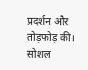प्रदर्शन और तोड़फोड़ की। सोशल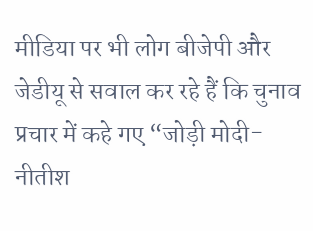मीडिया पर भी लोग बीजेपी और जेडीयू से सवाल कर रहे हैं कि चुनाव प्रचार में कहे गए “जोड़ी मोदी-नीतीश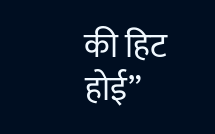की हिट होई”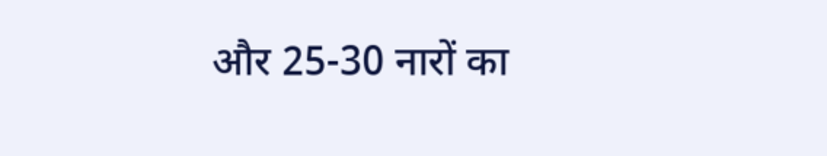और 25-30 नारों का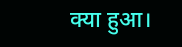क्या हुआ।